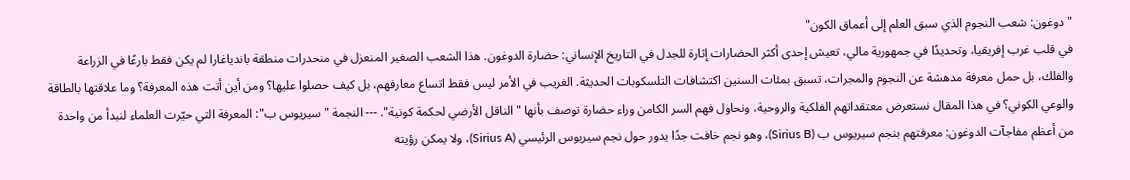"دوغون: شعب النجوم الذي سبق العلم إلى أعماق الكون"
في قلب غرب إفريقيا، وتحديدًا في جمهورية مالي، تعيش إحدى أكثر الحضارات إثارة للجدل في التاريخ الإنساني: حضارة الدوغون. هذا الشعب الصغير المنعزل في منحدرات منطقة باندياغارا لم يكن فقط بارعًا في الزراعة والفلك، بل حمل معرفة مدهشة عن النجوم والمجرات، تسبق بمئات السنين اكتشافات التلسكوبات الحديثة. الغريب في الأمر ليس فقط اتساع معارفهم، بل كيف حصلوا عليها؟ ومن أين أتت هذه المعرفة؟ وما علاقتها بالطاقة والوعي الكوني؟ في هذا المقال نستعرض معتقداتهم الفلكية والروحية، ونحاول فهم السر الكامن وراء حضارة توصف بأنها "الناقل الأرضي لحكمة كونية". --- النجمة "سيريوس ب": المعرفة التي حيّرت العلماء لنبدأ من واحدة من أعظم مفاجآت الدوغون: معرفتهم بنجم سيريوس ب (Sirius B)، وهو نجم خافت جدًا يدور حول نجم سيريوس الرئيسي (Sirius A)، ولا يمكن رؤيته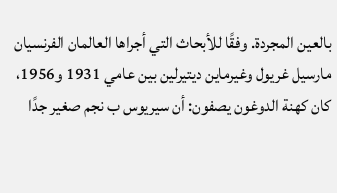بالعين المجردة. وفقًا للأبحاث التي أجراها العالمان الفرنسيان مارسيل غريول وغيرماين ديتيرلين بين عامي 1931 و1956، كان كهنة الدوغون يصفون: أن سيريوس ب نجم صغير جدًا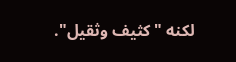لكنه "كثيف وثقيل".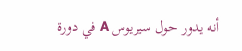أنه يدور حول سيريوس A في دورة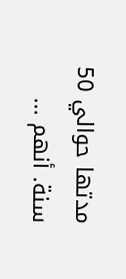مدتها حوالي 50 سنة. أنهم ...